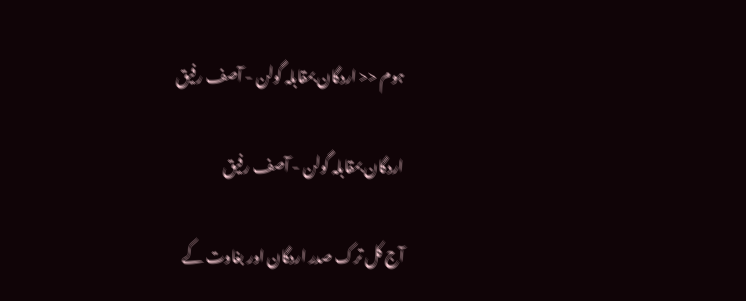ہوم << اردگان بمقابلہ گولن - آصف رفیق

اردگان بمقابلہ گولن - آصف رفیق

آج کل ترک صدر اردگان اور بغاوت کے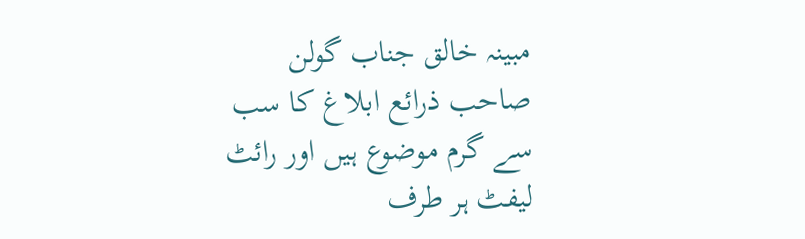مبینہ خالق جناب گولن صاحب ذرائع ابلاغ کا سب سے گرم موضوع ہیں اور رائٹ لیفٹ ہر طرف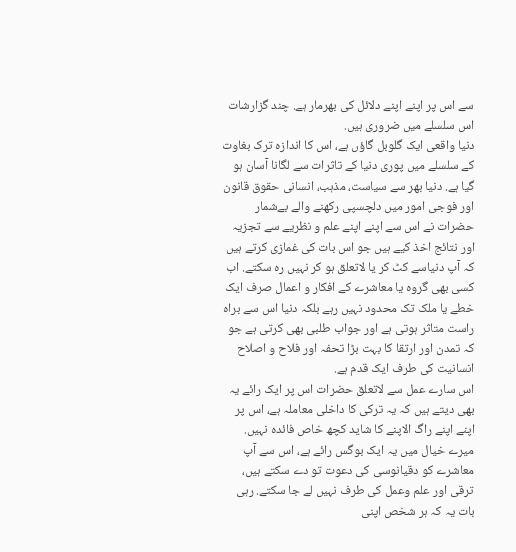سے اس پر اپنے اپنے دلائل کی بھرمار ہے. چند گزارشات اس سلسلے میں ضروری ہیں.
دنیا واقعی ایک گلوبل گاؤں ہے، اس کا اندازہ ترک بغاوت کے سلسلے میں پوری دنیا کے تاثرات سے لگانا آسان ہو گیا ہے. دنیا بھر سے سیاست، مذہب، انسانی حقوق قانون اور فوجی امور میں دلچسپی رکھنے والے بےشمار حضرات نے اس سے اپنے اپنے علم و نظریے سے تجزیہ اور نتائج اخذ کیے ہیں جو اس بات کی غمازی کرتے ہیں کہ آپ دنیاسے کٹ کر یا لاتعلق ہو کر نہیں رہ سکتے. اب کسی بھی گروہ یا معاشرے کے افکار و اعمال صرف ایک خطے یا ملک تک محدود نہیں رہے بلکہ دنیا اس سے براہ راست متاثر ہوتی ہے اور جواب طلبی بھی کرتی ہے جو کہ تمدن اور ارتقا کا بہت بڑا تحفہ اور فلاح و اصلاح انسانیت کی طرف ایک قدم ہے.
اس سارے عمل سے لاتعلق حضرات اس پر ایک رائے یہ بھی دیتے ہیں کہ یہ ترکی کا داخلی معاملہ ہے، اس پر اپنے اپنے راگ الاپنے کا شاید کچھ خاص فائدہ نہیں. میرے خیال میں یہ ایک بوگس رائے ہے، اس سے آپ معاشرے کو دقیانوسی کی دعوت تو دے سکتے ہیں، ترقی اور علم وعمل کی طرف نہیں لے جا سکتے. رہی بات یہ کہ ہر شخص اپنی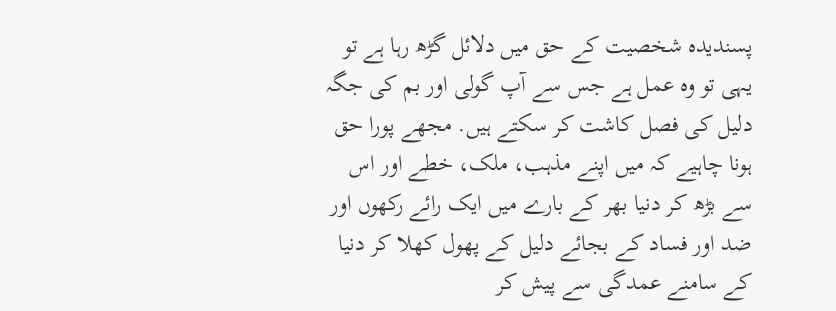پسندیدہ شخصیت کے حق میں دلائل گڑھ رہا ہے تو یہی تو وہ عمل ہے جس سے آپ گولی اور بم کی جگہ دلیل کی فصل کاشت کر سکتے ہیں. مجھے پورا حق ہونا چاہیے کہ میں اپنے مذہب، ملک، خطے اور اس سے بڑھ کر دنیا بھر کے بارے میں ایک رائے رکھوں اور ضد اور فساد کے بجائے دلیل کے پھول کھلا کر دنیا کے سامنے عمدگی سے پیش کر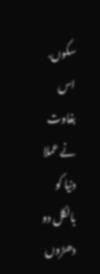سکوں.
اس بغاوت نے عملا دنیا کو بالکل دو دھڑوں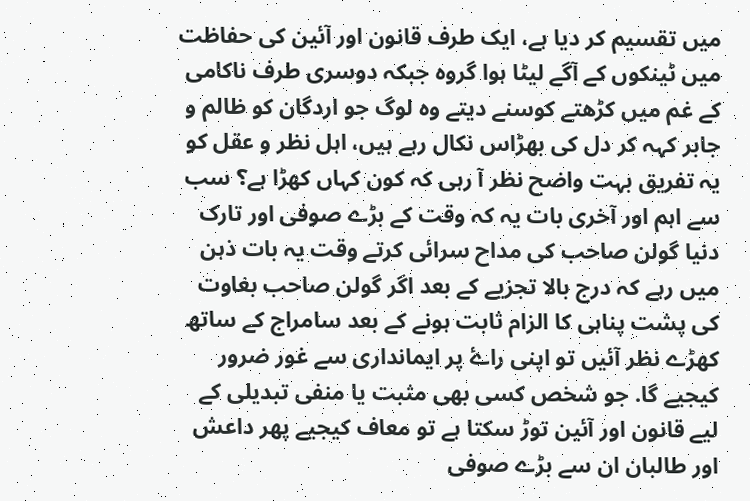میں تقسیم کر دیا ہے، ایک طرف قانون اور آئین کی حفاظت میں ٹینکوں کے آگے لیٹا ہوا گروہ جبکہ دوسری طرف ناکامی کے غم میں کڑھتے کوسنے دیتے وہ لوگ جو اردگان کو ظالم و جابر کہہ کر دل کی بھڑاس نکال رہے ہیں، اہل نظر و عقل کو یہ تفریق بہت واضح نظر آ رہی کہ کون کہاں کھڑا ہے؟ سب سے اہم اور آخری بات یہ کہ وقت کے بڑے صوفی اور تارک دنیا گولن صاحب کی مداح سرائی کرتے وقت یہ بات ذہن میں رہے کہ درج بالا تجزیے کے بعد اگر گولن صاحب بغاوت کی پشت پناہی کا الزام ثابت ہونے کے بعد سامراج کے ساتھ کھڑے نظر آئیں تو اپنی راۓ پر ایمانداری سے غور ضرور کیجیے گا. جو شخص کسی بھی مثبت یا منفی تبدیلی کے لیے قانون اور آئین توڑ سکتا ہے تو معاف کیجیے پھر داعش اور طالبان ان سے بڑے صوفی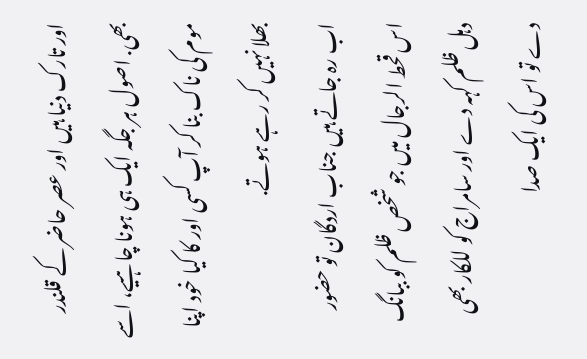اور تارک دنیا ہیں اور عصر حاضر کے قلندر بھی. اصول ہر جگہ ایک ہی ہونا چاہیے، اسے موم کی ناک بنا کر آپ کسی اور کا کیا خود اپنا بھلا نہیں کر رہے ہوتے.
اب رہ جاتے ہیں جناب اردگان تو حضور اس قحط الرجال میں جو شخص ظلم کو ببانگ دہل ظلم کہہ دے اور سامراج کو للکار بھی دے تو اس کی ایک صدا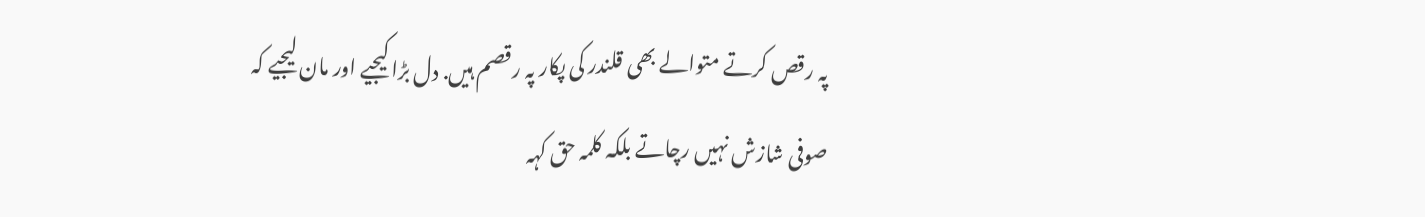پہ رقص کرتے متوالے بھی قلندر کی پکار پہ رقصم ہیں. دل بڑا کیجیے اور مان لیجیے کہ صوفی شازش نہیں رچاتے بلکہ کلمہ حق کہہ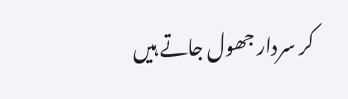کر سردار جھول جاتے ہیں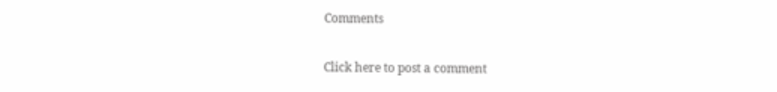Comments

Click here to post a comment